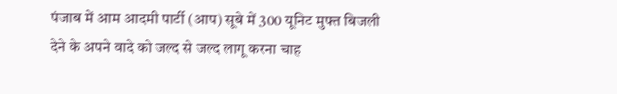पंजाब में आम आदमी पार्टी (आप) सूबे में 300 यूनिट मुफ्त बिजली देने के अपने वादे को जल्द से जल्द लागू करना चाह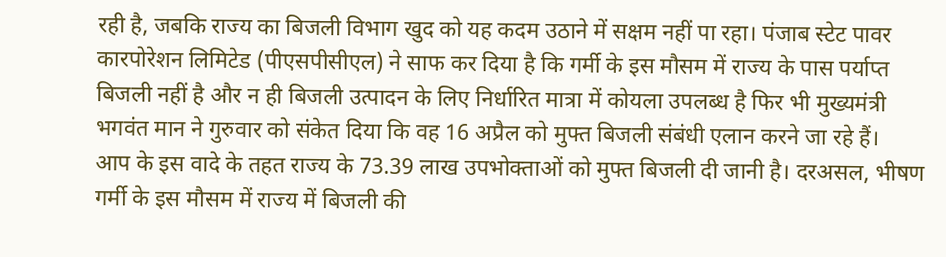रही है, जबकि राज्य का बिजली विभाग खुद को यह कदम उठाने में सक्षम नहीं पा रहा। पंजाब स्टेट पावर कारपोरेशन लिमिटेड (पीएसपीसीएल) ने साफ कर दिया है कि गर्मी के इस मौसम में राज्य के पास पर्याप्त बिजली नहीं है और न ही बिजली उत्पादन के लिए निर्धारित मात्रा में कोयला उपलब्ध है फिर भी मुख्यमंत्री भगवंत मान ने गुरुवार को संकेत दिया कि वह 16 अप्रैल को मुफ्त बिजली संबंधी एलान करने जा रहे हैं।
आप के इस वादे के तहत राज्य के 73.39 लाख उपभोक्ताओं को मुफ्त बिजली दी जानी है। दरअसल, भीषण गर्मी के इस मौसम में राज्य में बिजली की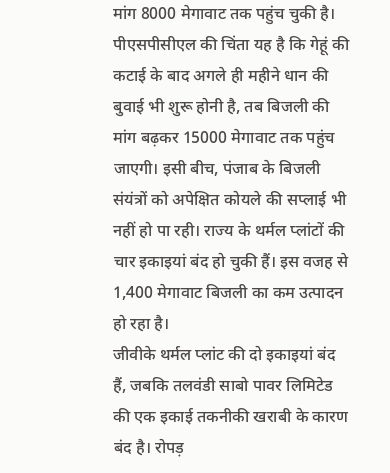मांग 8000 मेगावाट तक पहुंच चुकी है। पीएसपीसीएल की चिंता यह है कि गेहूं की कटाई के बाद अगले ही महीने धान की बुवाई भी शुरू होनी है, तब बिजली की मांग बढ़कर 15000 मेगावाट तक पहुंच जाएगी। इसी बीच, पंजाब के बिजली संयंत्रों को अपेक्षित कोयले की सप्लाई भी नहीं हो पा रही। राज्य के थर्मल प्लांटों की चार इकाइयां बंद हो चुकी हैं। इस वजह से 1,400 मेगावाट बिजली का कम उत्पादन हो रहा है।
जीवीके थर्मल प्लांट की दो इकाइयां बंद हैं, जबकि तलवंडी साबो पावर लिमिटेड की एक इकाई तकनीकी खराबी के कारण बंद है। रोपड़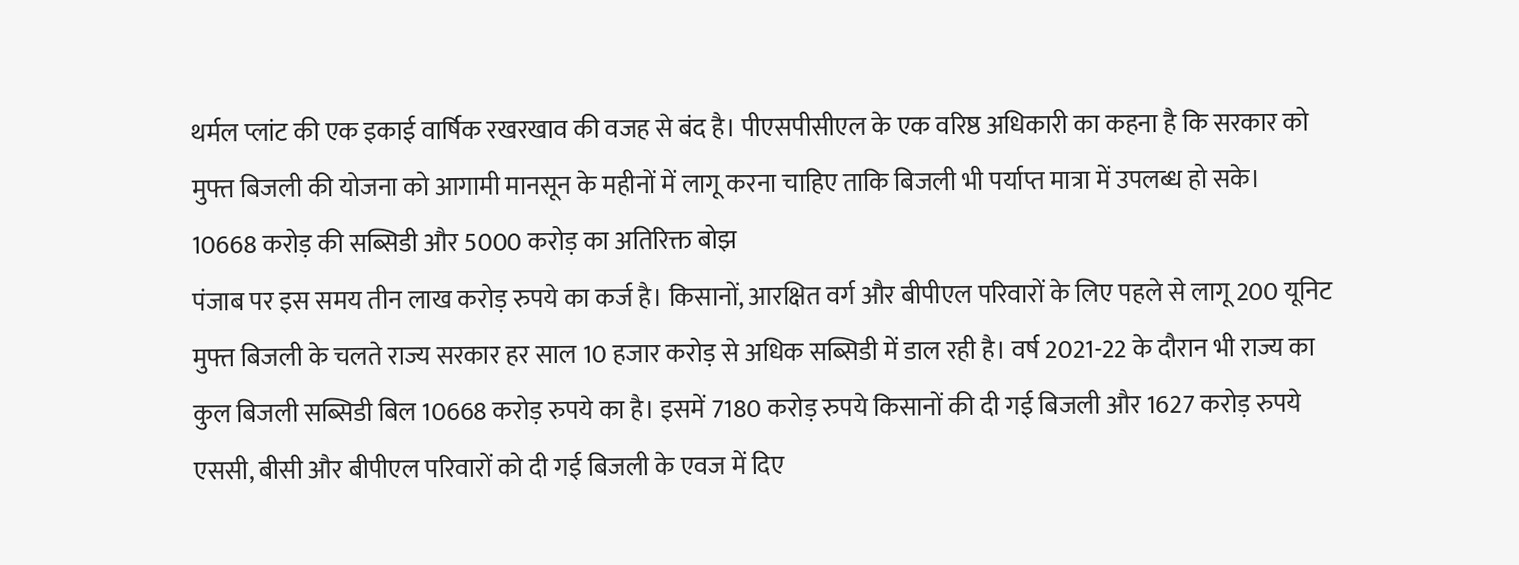थर्मल प्लांट की एक इकाई वार्षिक रखरखाव की वजह से बंद है। पीएसपीसीएल के एक वरिष्ठ अधिकारी का कहना है कि सरकार को मुफ्त बिजली की योजना को आगामी मानसून के महीनों में लागू करना चाहिए ताकि बिजली भी पर्याप्त मात्रा में उपलब्ध हो सके।
10668 करोड़ की सब्सिडी और 5000 करोड़ का अतिरिक्त बोझ
पंजाब पर इस समय तीन लाख करोड़ रुपये का कर्ज है। किसानों, आरक्षित वर्ग और बीपीएल परिवारों के लिए पहले से लागू 200 यूनिट मुफ्त बिजली के चलते राज्य सरकार हर साल 10 हजार करोड़ से अधिक सब्सिडी में डाल रही है। वर्ष 2021-22 के दौरान भी राज्य का कुल बिजली सब्सिडी बिल 10668 करोड़ रुपये का है। इसमें 7180 करोड़ रुपये किसानों की दी गई बिजली और 1627 करोड़ रुपये एससी, बीसी और बीपीएल परिवारों को दी गई बिजली के एवज में दिए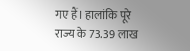गए हैं। हालांकि पूरे राज्य के 73.39 लाख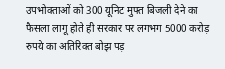उपभोक्ताओं को 300 यूनिट मुफ्त बिजली देने का फैसला लागू होते ही सरकार पर लगभग 5000 करोड़ रुपये का अतिरिक्त बोझ पड़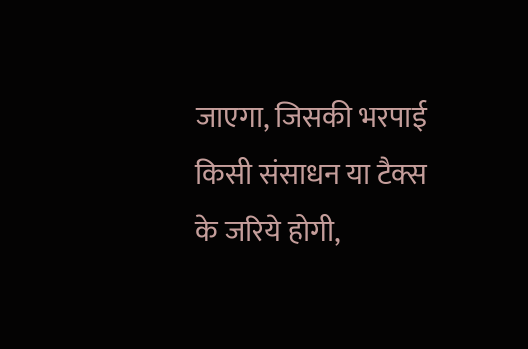जाएगा, जिसकी भरपाई किसी संसाधन या टैक्स के जरिये होगी,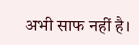अभी साफ नहीं है।